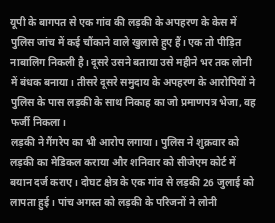यूपी के बागपत से एक गांव की लड़की के अपहरण के केस में पुलिस जांच में कई चौंकाने वाले खुलासे हुए हैं। एक तो पीड़ित नाबालिग निकली है। दूसरे उसने बताया उसे महीने भर तक लोनी में बंधक बनाया। तीसरे दूसरे समुदाय के अपहरण के आरोपियों ने पुलिस के पास लड़की के साथ निकाह का जो प्रमाणपत्र भेजा, वह फर्जी निकला।
लड़की ने गैंगरेप का भी आरोप लगाया। पुलिस ने शुक्रवार को लड़की का मेडिकल कराया और शनिवार को सीजेएम कोर्ट में बयान दर्ज कराए। दोघट क्षेत्र के एक गांव से लड़की 26 जुलाई को लापता हुई। पांच अगस्त को लड़की के परिजनों ने लोनी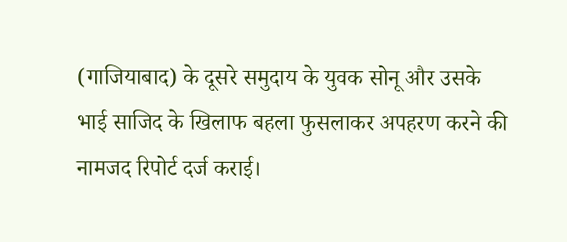(गाजियाबाद) के दूसरे समुदाय के युवक सोनू और उसके भाई साजिद के खिलाफ बहला फुसलाकर अपहरण करने की नामजद रिपोर्ट दर्ज कराई।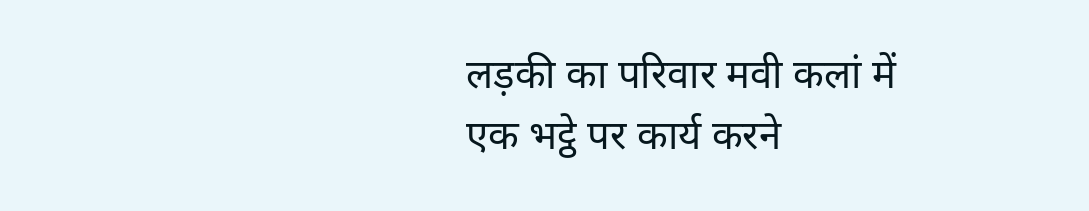लड़की का परिवार मवी कलां में एक भट्ठे पर कार्य करने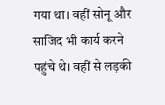गया था। वहीं सोनू और साजिद भी कार्य करने पहुंचे थे। वहीं से लड़की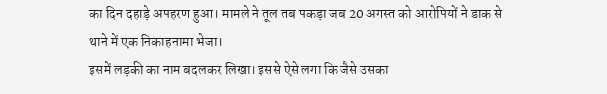का दिन दहाड़े अपहरण हुआ। मामले ने तूल तब पकड़ा जब 20 अगस्त को आरोपियों ने डाक से थाने में एक निकाहनामा भेजा।
इसमें लड़की का नाम बदलकर लिखा। इससे ऐसे लगा कि जैसे उसका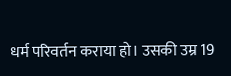धर्म परिवर्तन कराया हो। उसकी उम्र 19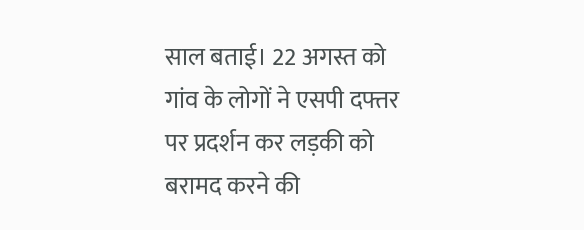साल बताई। 22 अगस्त को गांव के लोगों ने एसपी दफ्तर पर प्रदर्शन कर लड़की को बरामद करने की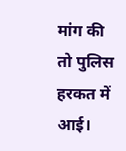मांग की तो पुलिस हरकत में आई।